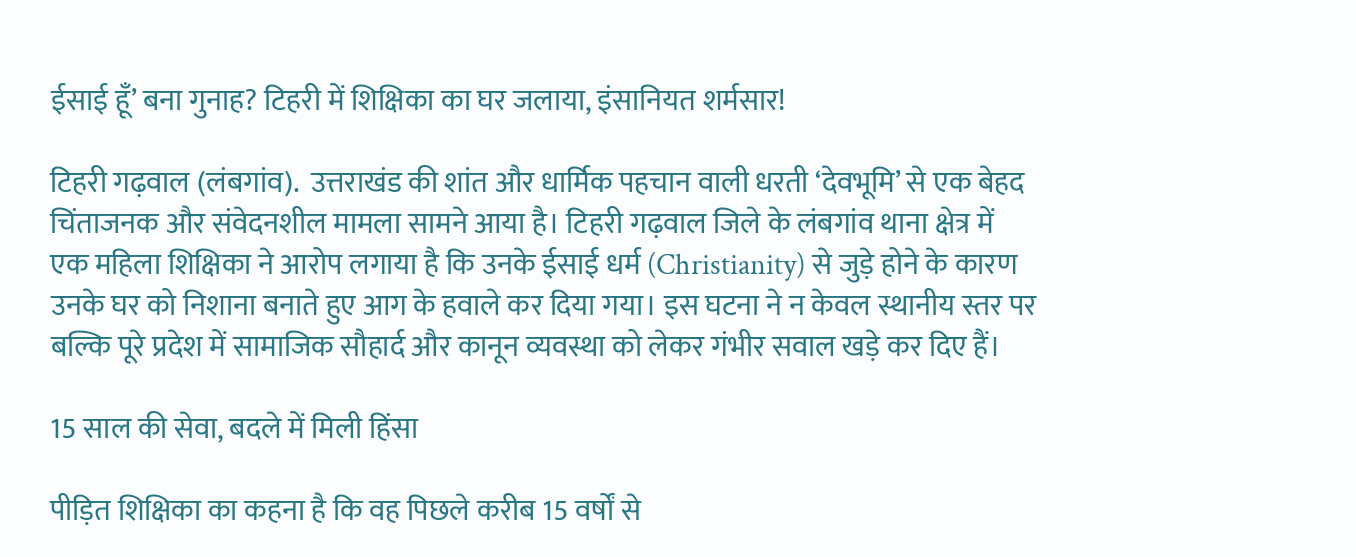ईसाई हूँ’ बना गुनाह? टिहरी में शिक्षिका का घर जलाया, इंसानियत शर्मसार!

टिहरी गढ़वाल (लंबगांव).  उत्तराखंड की शांत और धार्मिक पहचान वाली धरती ‘देवभूमि’ से एक बेहद चिंताजनक और संवेदनशील मामला सामने आया है। टिहरी गढ़वाल जिले के लंबगांव थाना क्षेत्र में एक महिला शिक्षिका ने आरोप लगाया है कि उनके ईसाई धर्म (Christianity) से जुड़े होने के कारण उनके घर को निशाना बनाते हुए आग के हवाले कर दिया गया। इस घटना ने न केवल स्थानीय स्तर पर बल्कि पूरे प्रदेश में सामाजिक सौहार्द और कानून व्यवस्था को लेकर गंभीर सवाल खड़े कर दिए हैं।

15 साल की सेवा, बदले में मिली हिंसा

पीड़ित शिक्षिका का कहना है कि वह पिछले करीब 15 वर्षों से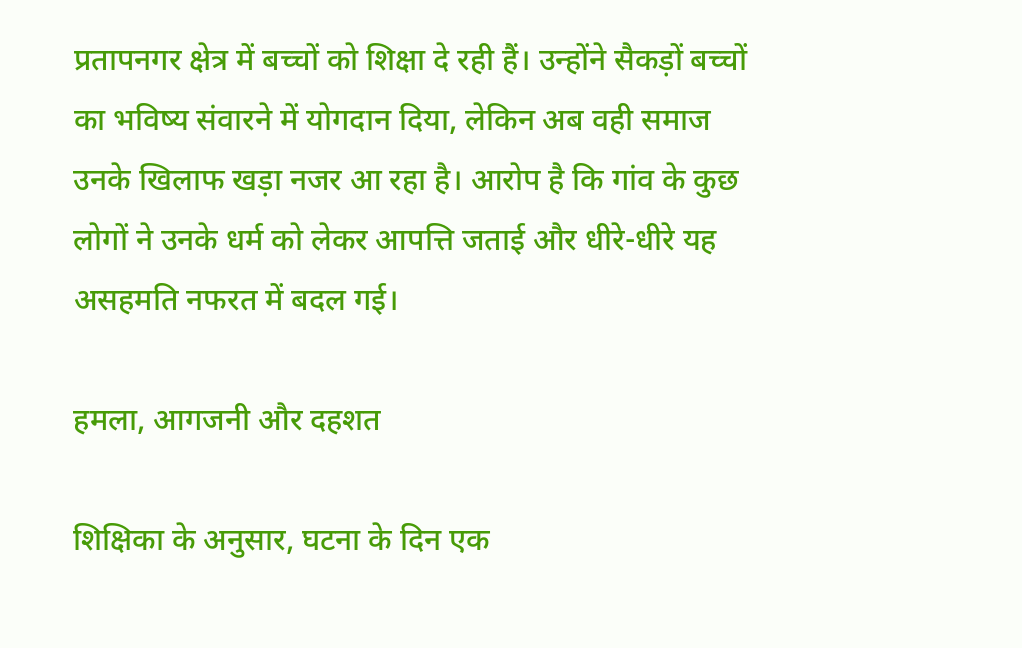प्रतापनगर क्षेत्र में बच्चों को शिक्षा दे रही हैं। उन्होंने सैकड़ों बच्चों का भविष्य संवारने में योगदान दिया, लेकिन अब वही समाज उनके खिलाफ खड़ा नजर आ रहा है। आरोप है कि गांव के कुछ लोगों ने उनके धर्म को लेकर आपत्ति जताई और धीरे-धीरे यह असहमति नफरत में बदल गई।

हमला, आगजनी और दहशत

शिक्षिका के अनुसार, घटना के दिन एक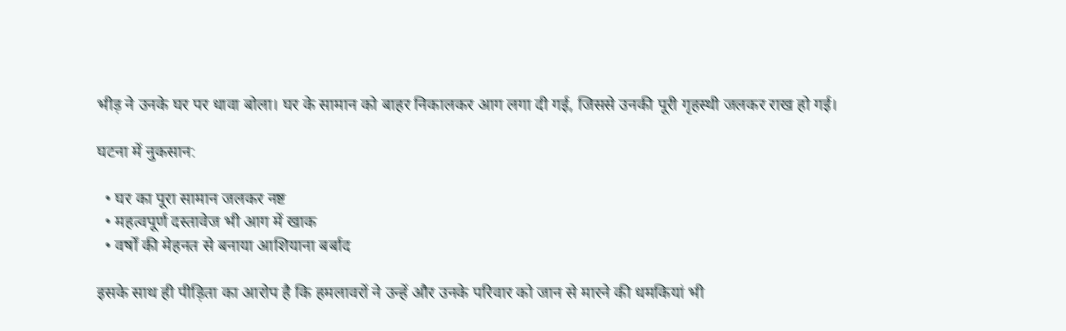भीड़ ने उनके घर पर धावा बोला। घर के सामान को बाहर निकालकर आग लगा दी गई, जिससे उनकी पूरी गृहस्थी जलकर राख हो गई।

घटना में नुकसान:

  • घर का पूरा सामान जलकर नष्ट
  • महत्वपूर्ण दस्तावेज भी आग में खाक
  • वर्षों की मेहनत से बनाया आशियाना बर्बाद

इसके साथ ही पीड़िता का आरोप है कि हमलावरों ने उन्हें और उनके परिवार को जान से मारने की धमकियां भी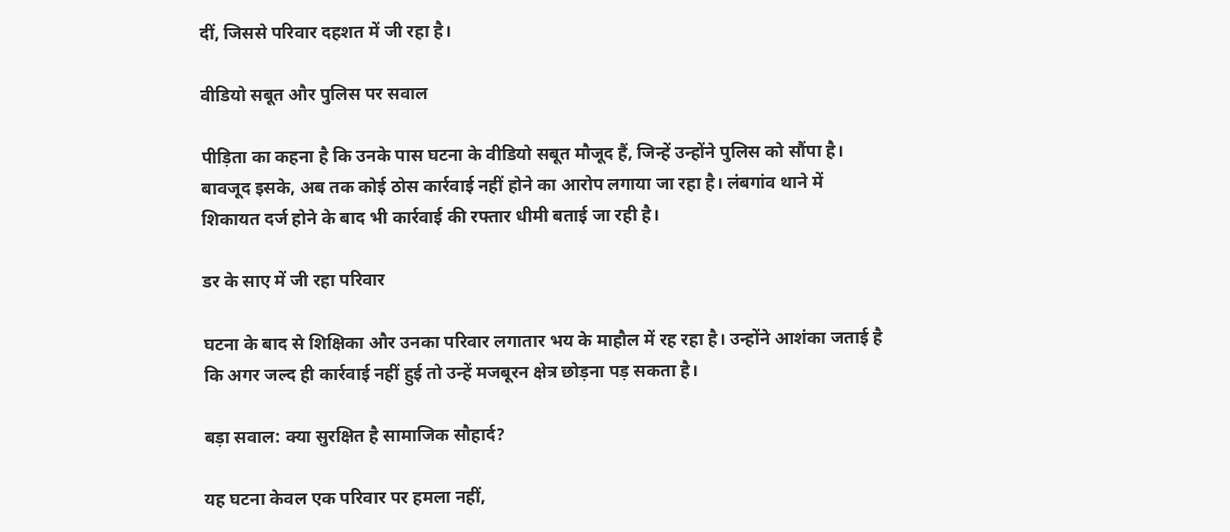दीं, जिससे परिवार दहशत में जी रहा है।

वीडियो सबूत और पुलिस पर सवाल

पीड़िता का कहना है कि उनके पास घटना के वीडियो सबूत मौजूद हैं, जिन्हें उन्होंने पुलिस को सौंपा है। बावजूद इसके, अब तक कोई ठोस कार्रवाई नहीं होने का आरोप लगाया जा रहा है। लंबगांव थाने में शिकायत दर्ज होने के बाद भी कार्रवाई की रफ्तार धीमी बताई जा रही है।

डर के साए में जी रहा परिवार

घटना के बाद से शिक्षिका और उनका परिवार लगातार भय के माहौल में रह रहा है। उन्होंने आशंका जताई है कि अगर जल्द ही कार्रवाई नहीं हुई तो उन्हें मजबूरन क्षेत्र छोड़ना पड़ सकता है।

बड़ा सवाल: क्या सुरक्षित है सामाजिक सौहार्द?

यह घटना केवल एक परिवार पर हमला नहीं,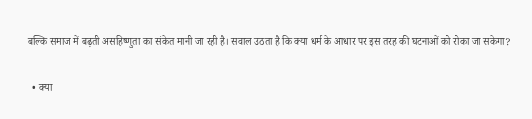बल्कि समाज में बढ़ती असहिष्णुता का संकेत मानी जा रही है। सवाल उठता है कि क्या धर्म के आधार पर इस तरह की घटनाओं को रोका जा सकेगा?

  • क्या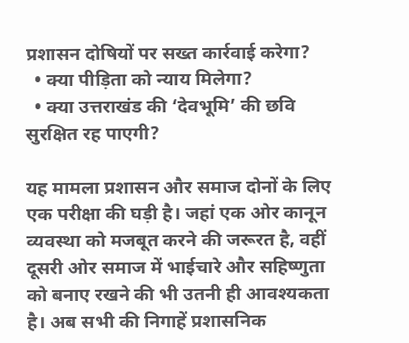प्रशासन दोषियों पर सख्त कार्रवाई करेगा?
  • क्या पीड़िता को न्याय मिलेगा?
  • क्या उत्तराखंड की ‘देवभूमि’ की छवि सुरक्षित रह पाएगी?

यह मामला प्रशासन और समाज दोनों के लिए एक परीक्षा की घड़ी है। जहां एक ओर कानून व्यवस्था को मजबूत करने की जरूरत है, वहीं दूसरी ओर समाज में भाईचारे और सहिष्णुता को बनाए रखने की भी उतनी ही आवश्यकता है। अब सभी की निगाहें प्रशासनिक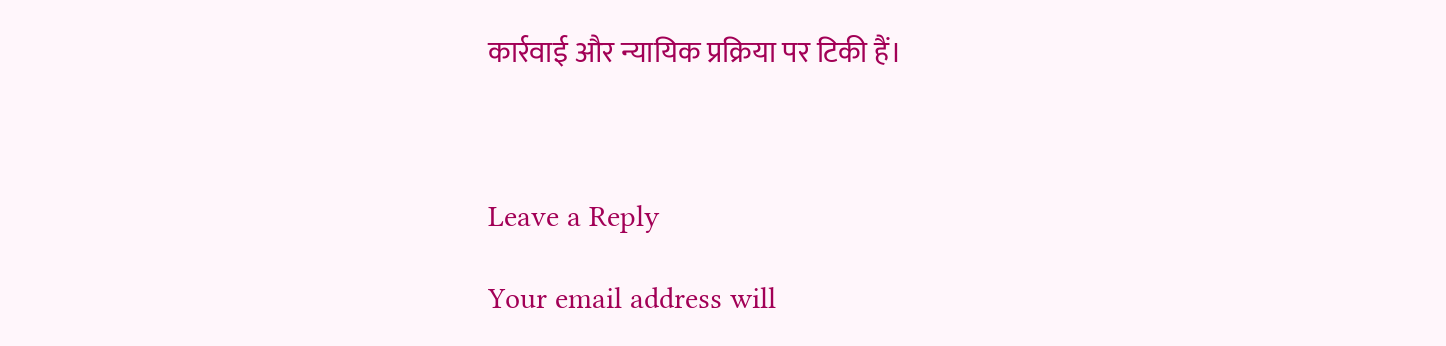कार्रवाई और न्यायिक प्रक्रिया पर टिकी हैं।



Leave a Reply

Your email address will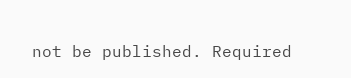not be published. Required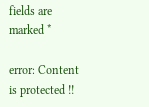fields are marked *

error: Content is protected !!